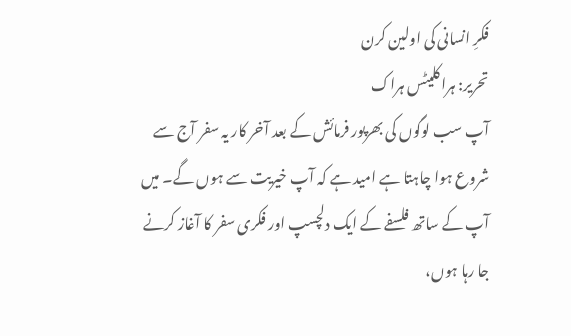فکرِ انسانی کی اولین کرن
تحریر: ہراکلیٹس ہراک
آپ سب لوگوں کی بھرپور فرمائش کے بعد آخر کار یہ سفر آج سے شروع ہوا چاہتا ہے امید ہے کہ آپ خیریت سے ہوں گے۔ میں آپ کے ساتھ فلسفے کے ایک دلچسپ اور فکری سفر کا آغاز کرنے جا رہا ہوں،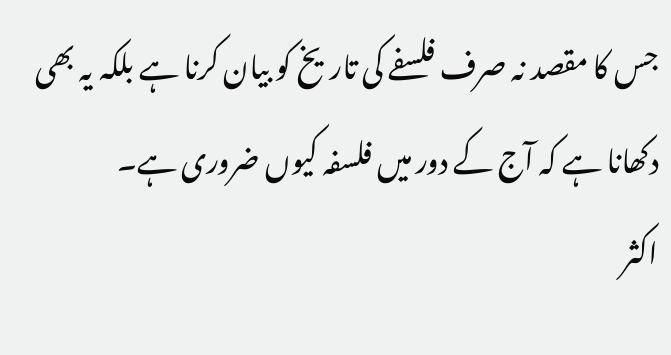جس کا مقصد نہ صرف فلسفے کی تاریخ کو بیان کرنا ہے بلکہ یہ بھی دکھانا ہے کہ آج کے دور میں فلسفہ کیوں ضروری ہے۔
اکثر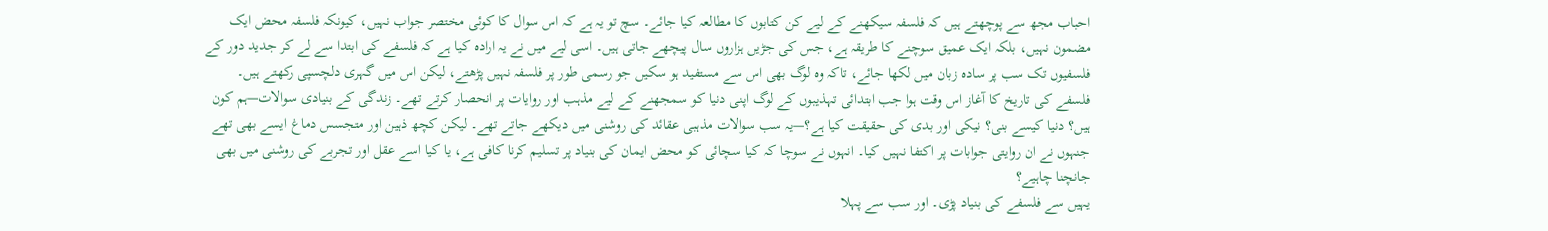احباب مجھ سے پوچھتے ہیں کہ فلسفہ سیکھنے کے لیے کن کتابوں کا مطالعہ کیا جائے۔ سچ تو یہ ہے کہ اس سوال کا کوئی مختصر جواب نہیں، کیونکہ فلسفہ محض ایک مضمون نہیں، بلکہ ایک عمیق سوچنے کا طریقہ ہے، جس کی جڑیں ہزاروں سال پیچھے جاتی ہیں۔ اسی لیے میں نے یہ ارادہ کیا ہے کہ فلسفے کی ابتدا سے لے کر جدید دور کے فلسفیوں تک سب پر سادہ زبان میں لکھا جائے، تاکہ وہ لوگ بھی اس سے مستفید ہو سکیں جو رسمی طور پر فلسفہ نہیں پڑھتے، لیکن اس میں گہری دلچسپی رکھتے ہیں۔
فلسفے کی تاریخ کا آغاز اس وقت ہوا جب ابتدائی تہذیبوں کے لوگ اپنی دنیا کو سمجھنے کے لیے مذہب اور روایات پر انحصار کرتے تھے۔ زندگی کے بنیادی سوالات—ہم کون ہیں؟ دنیا کیسے بنی؟ نیکی اور بدی کی حقیقت کیا ہے؟—یہ سب سوالات مذہبی عقائد کی روشنی میں دیکھے جاتے تھے۔ لیکن کچھ ذہین اور متجسس دماغ ایسے بھی تھے جنہوں نے ان روایتی جوابات پر اکتفا نہیں کیا۔ انہوں نے سوچا کہ کیا سچائی کو محض ایمان کی بنیاد پر تسلیم کرنا کافی ہے، یا کیا اسے عقل اور تجربے کی روشنی میں بھی جانچنا چاہیے؟
یہیں سے فلسفے کی بنیاد پڑی۔ اور سب سے پہلا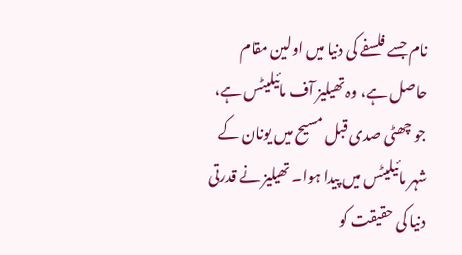نام جسے فلسفے کی دنیا میں اولین مقام حاصل ہے، وہ تھیلیز آف مائیلیٹس ہے، جو چھٹی صدی قبل مسیح میں یونان کے شہر مائیلیٹس میں پیدا ہوا۔ تھیلیز نے قدرتی دنیا کی حقیقت کو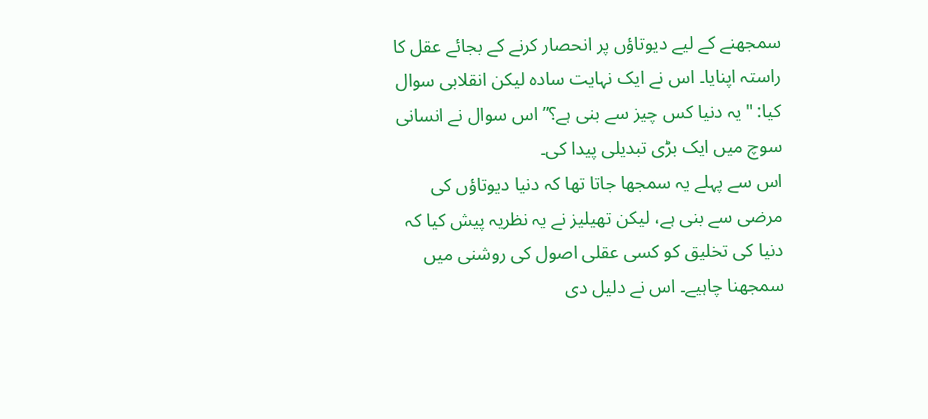سمجھنے کے لیے دیوتاؤں پر انحصار کرنے کے بجائے عقل کا راستہ اپنایا۔ اس نے ایک نہایت سادہ لیکن انقلابی سوال کیا: "یہ دنیا کس چیز سے بنی ہے؟” اس سوال نے انسانی سوچ میں ایک بڑی تبدیلی پیدا کی۔
اس سے پہلے یہ سمجھا جاتا تھا کہ دنیا دیوتاؤں کی مرضی سے بنی ہے، لیکن تھیلیز نے یہ نظریہ پیش کیا کہ دنیا کی تخلیق کو کسی عقلی اصول کی روشنی میں سمجھنا چاہیے۔ اس نے دلیل دی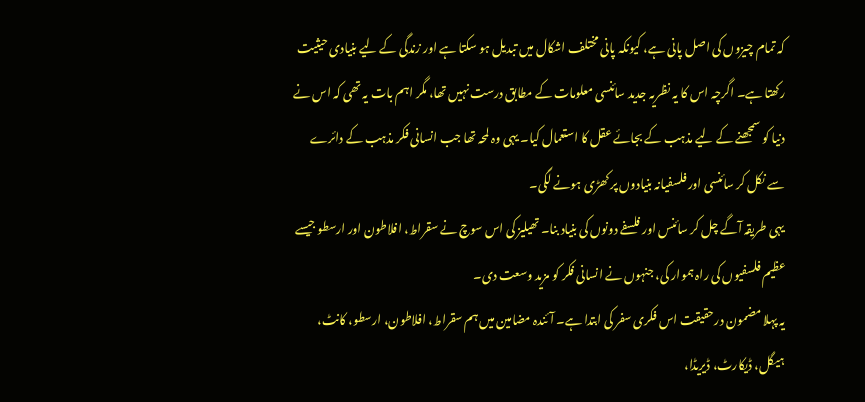کہ تمام چیزوں کی اصل پانی ہے، کیونکہ پانی مختلف اشکال میں تبدیل ہو سکتا ہے اور زندگی کے لیے بنیادی حیثیت رکھتا ہے۔ اگرچہ اس کا یہ نظریہ جدید سائنسی معلومات کے مطابق درست نہیں تھا، مگر اہم بات یہ تھی کہ اس نے دنیا کو سمجھنے کے لیے مذہب کے بجائے عقل کا استعمال کیا۔ یہی وہ لمحہ تھا جب انسانی فکر مذہب کے دائرے سے نکل کر سائنسی اور فلسفیانہ بنیادوں پر کھڑی ہونے لگی۔
یہی طریقہ آگے چل کر سائنس اور فلسفے دونوں کی بنیاد بنا۔ تھیلیز کی اس سوچ نے سقراط، افلاطون اور ارسطو جیسے عظیم فلسفیوں کی راہ ہموار کی، جنہوں نے انسانی فکر کو مزید وسعت دی۔
یہ پہلا مضمون درحقیقت اس فکری سفر کی ابتدا ہے۔ آئندہ مضامین میں ہم سقراط، افلاطون، ارسطو، کانٹ، ہیگل، ڈیکارٹ، ڈیریڈا،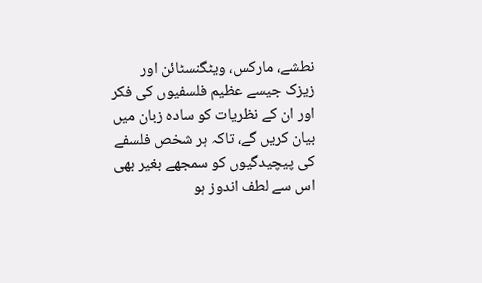نطشے، مارکس، ویٹگنسٹائن اور زیزک جیسے عظیم فلسفیوں کی فکر اور ان کے نظریات کو سادہ زبان میں بیان کریں گے، تاکہ ہر شخص فلسفے کی پیچیدگیوں کو سمجھے بغیر بھی اس سے لطف اندوز ہو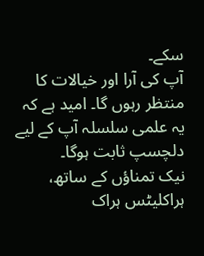سکے۔
آپ کی آرا اور خیالات کا منتظر رہوں گا۔ امید ہے کہ یہ علمی سلسلہ آپ کے لیے دلچسپ ثابت ہوگا۔
نیک تمناؤں کے ساتھ،
ہراکلیٹس ہراک